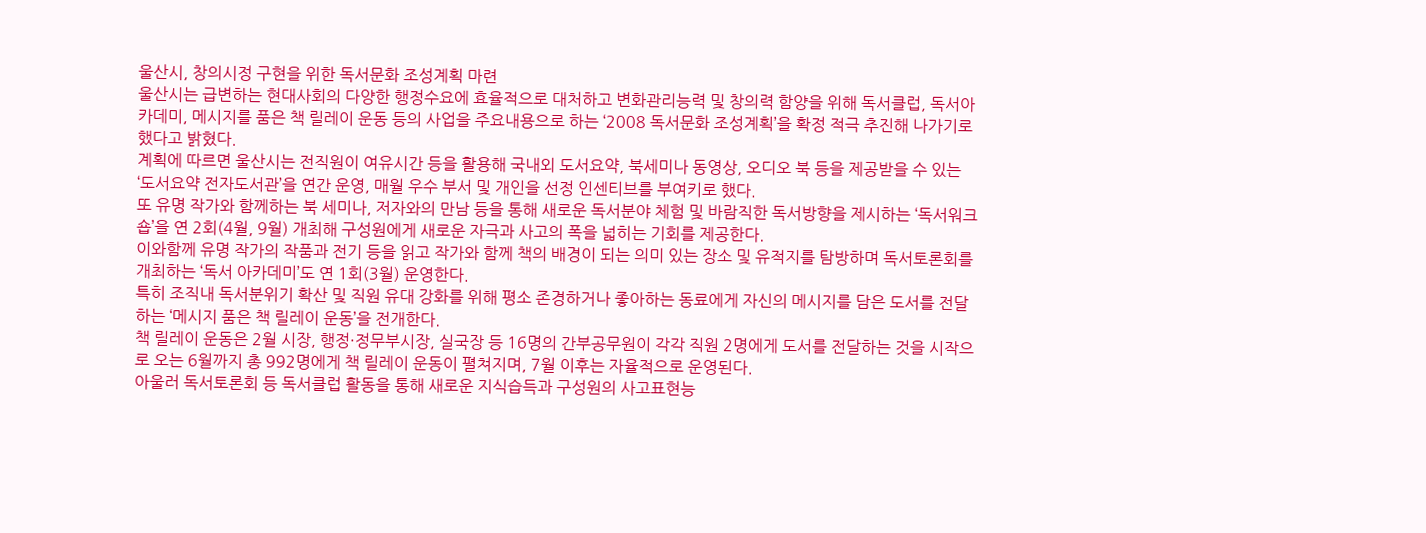울산시, 창의시정 구현을 위한 독서문화 조성계획 마련
울산시는 급변하는 현대사회의 다양한 행정수요에 효율적으로 대처하고 변화관리능력 및 창의력 함양을 위해 독서클럽, 독서아카데미, 메시지를 품은 책 릴레이 운동 등의 사업을 주요내용으로 하는 ‘2008 독서문화 조성계획’을 확정 적극 추진해 나가기로 했다고 밝혔다.
계획에 따르면 울산시는 전직원이 여유시간 등을 활용해 국내외 도서요약, 북세미나 동영상, 오디오 북 등을 제공받을 수 있는 ‘도서요약 전자도서관’을 연간 운영, 매월 우수 부서 및 개인을 선정 인센티브를 부여키로 했다.
또 유명 작가와 함께하는 북 세미나, 저자와의 만남 등을 통해 새로운 독서분야 체험 및 바람직한 독서방향을 제시하는 ‘독서워크숍’을 연 2회(4월, 9월) 개최해 구성원에게 새로운 자극과 사고의 폭을 넓히는 기회를 제공한다.
이와함께 유명 작가의 작품과 전기 등을 읽고 작가와 함께 책의 배경이 되는 의미 있는 장소 및 유적지를 탐방하며 독서토론회를 개최하는 ‘독서 아카데미’도 연 1회(3월) 운영한다.
특히 조직내 독서분위기 확산 및 직원 유대 강화를 위해 평소 존경하거나 좋아하는 동료에게 자신의 메시지를 담은 도서를 전달하는 ‘메시지 품은 책 릴레이 운동’을 전개한다.
책 릴레이 운동은 2월 시장, 행정·정무부시장, 실국장 등 16명의 간부공무원이 각각 직원 2명에게 도서를 전달하는 것을 시작으로 오는 6월까지 총 992명에게 책 릴레이 운동이 펼쳐지며, 7월 이후는 자율적으로 운영된다.
아울러 독서토론회 등 독서클럽 활동을 통해 새로운 지식습득과 구성원의 사고표현능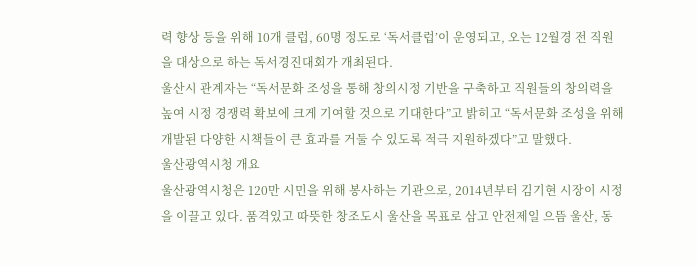력 향상 등을 위해 10개 클럽, 60명 정도로 ‘독서클럽’이 운영되고, 오는 12월경 전 직원을 대상으로 하는 독서경진대회가 개최된다.
울산시 관계자는 “독서문화 조성을 통해 창의시정 기반을 구축하고 직원들의 창의력을 높여 시정 경쟁력 확보에 크게 기여할 것으로 기대한다”고 밝히고 “독서문화 조성을 위해 개발된 다양한 시책들이 큰 효과를 거둘 수 있도록 적극 지원하겠다”고 말했다.
울산광역시청 개요
울산광역시청은 120만 시민을 위해 봉사하는 기관으로, 2014년부터 김기현 시장이 시정을 이끌고 있다. 품격있고 따뜻한 창조도시 울산을 목표로 삼고 안전제일 으뜸 울산, 동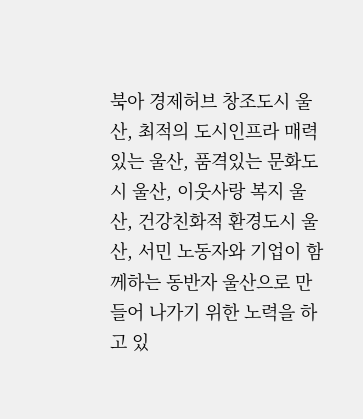북아 경제허브 창조도시 울산, 최적의 도시인프라 매력있는 울산, 품격있는 문화도시 울산, 이웃사랑 복지 울산, 건강친화적 환경도시 울산, 서민 노동자와 기업이 함께하는 동반자 울산으로 만들어 나가기 위한 노력을 하고 있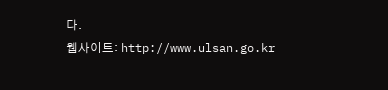다.
웹사이트: http://www.ulsan.go.kr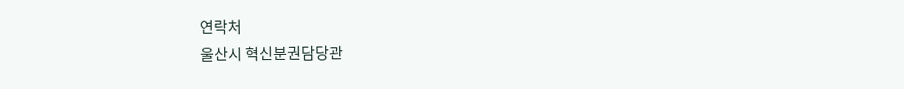연락처
울산시 혁신분권담당관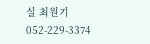실 최원기 052-229-3374